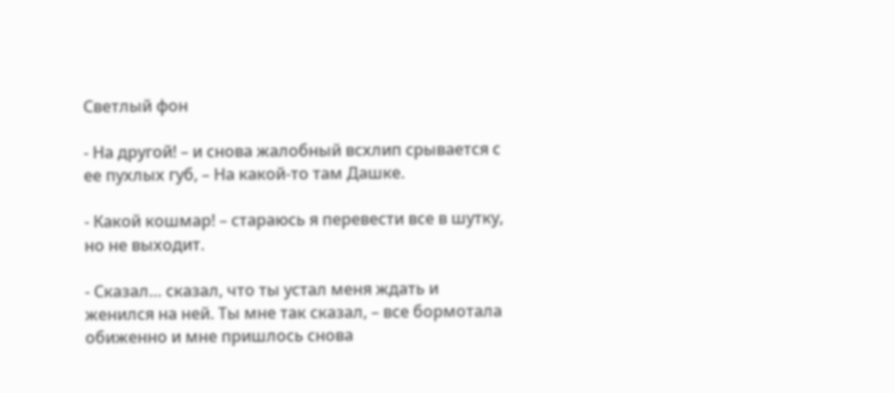Светлый фон

- На другой! – и снова жалобный всхлип срывается с ее пухлых губ, – На какой-то там Дашке.

- Какой кошмар! – стараюсь я перевести все в шутку, но не выходит.

- Сказал… сказал, что ты устал меня ждать и женился на ней. Ты мне так сказал, – все бормотала обиженно и мне пришлось снова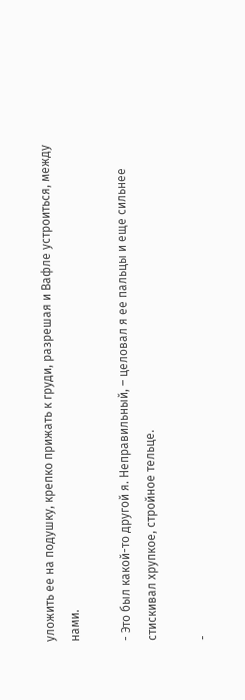уложить ее на подушку, крепко прижать к груди, разрешая и Вафле устроиться, между нами.

- Это был какой-то другой я. Неправильный, – целовал я ее пальцы и еще сильнее стискивал хрупкое, стройное тельце.

-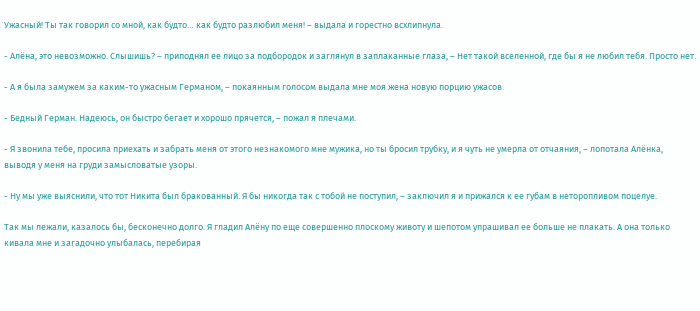Ужасный! Ты так говорил со мной, как будто… как будто разлюбил меня! – выдала и горестно всхлипнула.

- Алёна, это невозможно. Слышишь? – приподнял ее лицо за подбородок и заглянул в заплаканные глаза, – Нет такой вселенной, где бы я не любил тебя. Просто нет.

- А я была замужем за каким-то ужасным Германом, – покаянным голосом выдала мне моя жена новую порцию ужасов.

- Бедный Герман. Надеюсь, он быстро бегает и хорошо прячется, – пожал я плечами.

- Я звонила тебе, просила приехать и забрать меня от этого незнакомого мне мужика, но ты бросил трубку, и я чуть не умерла от отчаяния, – лопотала Алёнка, выводя у меня на груди замысловатые узоры.

- Ну мы уже выяснили, что тот Никита был бракованный. Я бы никогда так с тобой не поступил, – заключил я и прижался к ее губам в неторопливом поцелуе.

Так мы лежали, казалось бы, бесконечно долго. Я гладил Алёну по еще совершенно плоскому животу и шепотом упрашивал ее больше не плакать. А она только кивала мне и загадочно улыбалась, перебирая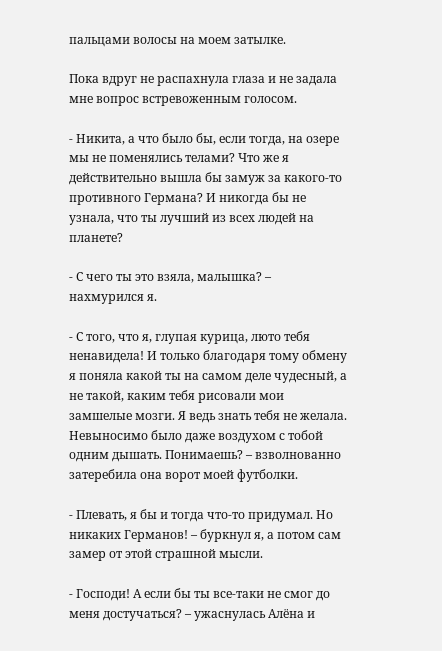пальцами волосы на моем затылке.

Пока вдруг не распахнула глаза и не задала мне вопрос встревоженным голосом.

- Никита, а что было бы, если тогда, на озере мы не поменялись телами? Что же я действительно вышла бы замуж за какого-то противного Германа? И никогда бы не узнала, что ты лучший из всех людей на планете?

- С чего ты это взяла, малышка? – нахмурился я.

- С того, что я, глупая курица, люто тебя ненавидела! И только благодаря тому обмену я поняла какой ты на самом деле чудесный, а не такой, каким тебя рисовали мои замшелые мозги. Я ведь знать тебя не желала. Невыносимо было даже воздухом с тобой одним дышать. Понимаешь? – взволнованно затеребила она ворот моей футболки.

- Плевать, я бы и тогда что-то придумал. Но никаких Германов! – буркнул я, а потом сам замер от этой страшной мысли.

- Господи! А если бы ты все-таки не смог до меня достучаться? – ужаснулась Алёна и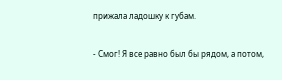прижала ладошку к губам.

- Смог! Я все равно был бы рядом, а потом,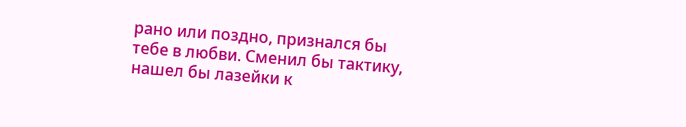рано или поздно, признался бы тебе в любви. Сменил бы тактику, нашел бы лазейки к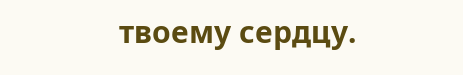твоему сердцу.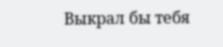Выкрал бы тебя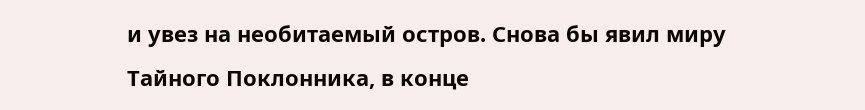и увез на необитаемый остров. Снова бы явил миру Тайного Поклонника, в конце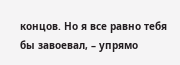концов. Но я все равно тебя бы завоевал, – упрямо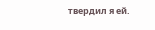твердил я ей.